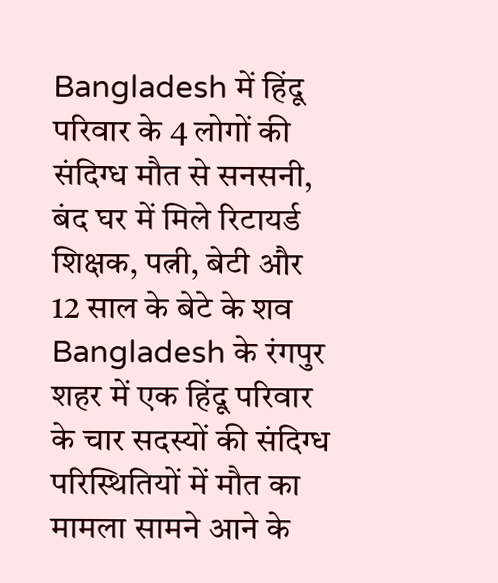Bangladesh में हिंदू परिवार के 4 लोगों की संदिग्ध मौत से सनसनी, बंद घर में मिले रिटायर्ड शिक्षक, पत्नी, बेटी और 12 साल के बेटे के शव
Bangladesh के रंगपुर शहर में एक हिंदू परिवार के चार सदस्यों की संदिग्ध परिस्थितियों में मौत का मामला सामने आने के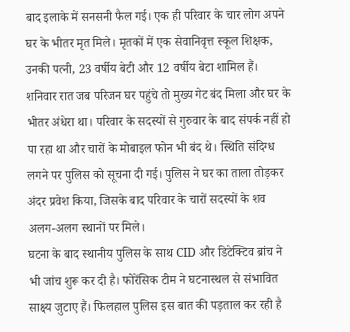बाद इलाके में सनसनी फैल गई। एक ही परिवार के चार लोग अपने घर के भीतर मृत मिले। मृतकों में एक सेवानिवृत्त स्कूल शिक्षक, उनकी पत्नी, 23 वर्षीय बेटी और 12 वर्षीय बेटा शामिल हैं।
शनिवार रात जब परिजन घर पहुंचे तो मुख्य गेट बंद मिला और घर के भीतर अंधेरा था। परिवार के सदस्यों से गुरुवार के बाद संपर्क नहीं हो पा रहा था और चारों के मोबाइल फोन भी बंद थे। स्थिति संदिग्ध लगने पर पुलिस को सूचना दी गई। पुलिस ने घर का ताला तोड़कर अंदर प्रवेश किया, जिसके बाद परिवार के चारों सदस्यों के शव अलग-अलग स्थानों पर मिले।
घटना के बाद स्थानीय पुलिस के साथ CID और डिटेक्टिव ब्रांच ने भी जांच शुरू कर दी है। फोरेंसिक टीम ने घटनास्थल से संभावित साक्ष्य जुटाए हैं। फिलहाल पुलिस इस बात की पड़ताल कर रही है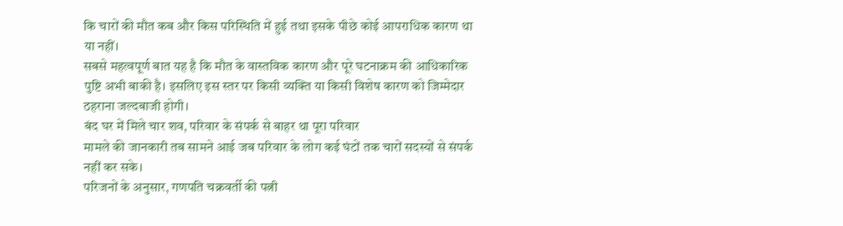कि चारों की मौत कब और किस परिस्थिति में हुई तथा इसके पीछे कोई आपराधिक कारण था या नहीं।
सबसे महत्वपूर्ण बात यह है कि मौत के वास्तविक कारण और पूरे घटनाक्रम की आधिकारिक पुष्टि अभी बाकी है। इसलिए इस स्तर पर किसी व्यक्ति या किसी विशेष कारण को जिम्मेदार ठहराना जल्दबाजी होगी।
बंद घर में मिले चार शव, परिवार के संपर्क से बाहर था पूरा परिवार
मामले की जानकारी तब सामने आई जब परिवार के लोग कई घंटों तक चारों सदस्यों से संपर्क नहीं कर सके।
परिजनों के अनुसार, गणपति चक्रवर्ती की पत्नी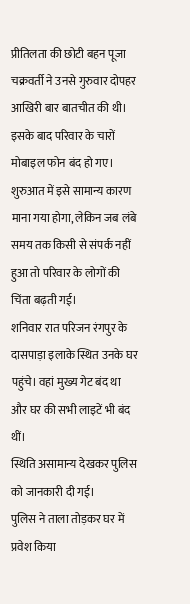प्रीतिलता की छोटी बहन पूजा चक्रवर्ती ने उनसे गुरुवार दोपहर आखिरी बार बातचीत की थी। इसके बाद परिवार के चारों मोबाइल फोन बंद हो गए।
शुरुआत में इसे सामान्य कारण माना गया होगा, लेकिन जब लंबे समय तक किसी से संपर्क नहीं हुआ तो परिवार के लोगों की चिंता बढ़ती गई।
शनिवार रात परिजन रंगपुर के दासपाड़ा इलाके स्थित उनके घर पहुंचे। वहां मुख्य गेट बंद था और घर की सभी लाइटें भी बंद थीं।
स्थिति असामान्य देखकर पुलिस को जानकारी दी गई।
पुलिस ने ताला तोड़कर घर में प्रवेश किया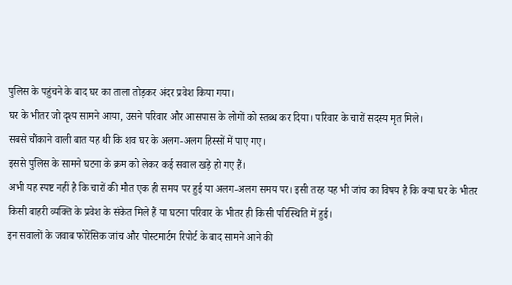पुलिस के पहुंचने के बाद घर का ताला तोड़कर अंदर प्रवेश किया गया।
घर के भीतर जो दृश्य सामने आया, उसने परिवार और आसपास के लोगों को स्तब्ध कर दिया। परिवार के चारों सदस्य मृत मिले।
सबसे चौंकाने वाली बात यह थी कि शव घर के अलग-अलग हिस्सों में पाए गए।
इससे पुलिस के सामने घटना के क्रम को लेकर कई सवाल खड़े हो गए हैं।
अभी यह स्पष्ट नहीं है कि चारों की मौत एक ही समय पर हुई या अलग-अलग समय पर। इसी तरह यह भी जांच का विषय है कि क्या घर के भीतर किसी बाहरी व्यक्ति के प्रवेश के संकेत मिले हैं या घटना परिवार के भीतर ही किसी परिस्थिति में हुई।
इन सवालों के जवाब फोरेंसिक जांच और पोस्टमार्टम रिपोर्ट के बाद सामने आने की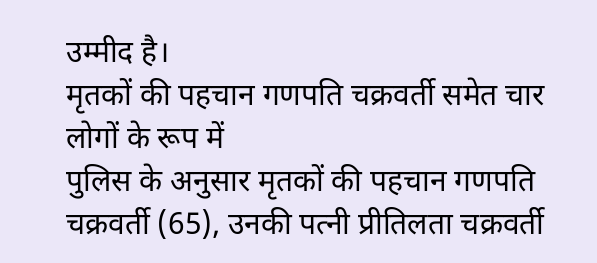उम्मीद है।
मृतकों की पहचान गणपति चक्रवर्ती समेत चार लोगों के रूप में
पुलिस के अनुसार मृतकों की पहचान गणपति चक्रवर्ती (65), उनकी पत्नी प्रीतिलता चक्रवर्ती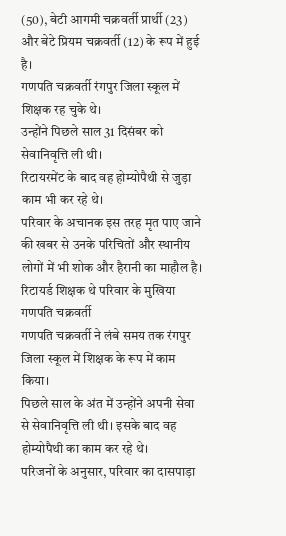(50), बेटी आगमी चक्रवर्ती प्रार्थी (23) और बेटे प्रियम चक्रवर्ती (12) के रूप में हुई है।
गणपति चक्रवर्ती रंगपुर जिला स्कूल में शिक्षक रह चुके थे।
उन्होंने पिछले साल 31 दिसंबर को सेवानिवृत्ति ली थी।
रिटायरमेंट के बाद वह होम्योपैथी से जुड़ा काम भी कर रहे थे।
परिवार के अचानक इस तरह मृत पाए जाने की खबर से उनके परिचितों और स्थानीय लोगों में भी शोक और हैरानी का माहौल है।
रिटायर्ड शिक्षक थे परिवार के मुखिया गणपति चक्रवर्ती
गणपति चक्रवर्ती ने लंबे समय तक रंगपुर जिला स्कूल में शिक्षक के रूप में काम किया।
पिछले साल के अंत में उन्होंने अपनी सेवा से सेवानिवृत्ति ली थी। इसके बाद वह होम्योपैथी का काम कर रहे थे।
परिजनों के अनुसार, परिवार का दासपाड़ा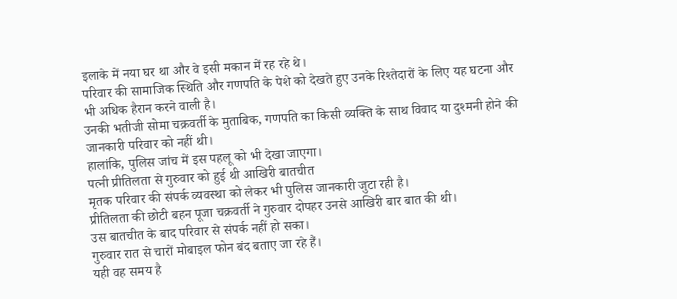इलाके में नया घर था और वे इसी मकान में रह रहे थे।
परिवार की सामाजिक स्थिति और गणपति के पेशे को देखते हुए उनके रिश्तेदारों के लिए यह घटना और भी अधिक हैरान करने वाली है।
उनकी भतीजी सोमा चक्रवर्ती के मुताबिक, गणपति का किसी व्यक्ति के साथ विवाद या दुश्मनी होने की जानकारी परिवार को नहीं थी।
हालांकि, पुलिस जांच में इस पहलू को भी देखा जाएगा।
पत्नी प्रीतिलता से गुरुवार को हुई थी आखिरी बातचीत
मृतक परिवार की संपर्क व्यवस्था को लेकर भी पुलिस जानकारी जुटा रही है।
प्रीतिलता की छोटी बहन पूजा चक्रवर्ती ने गुरुवार दोपहर उनसे आखिरी बार बात की थी।
उस बातचीत के बाद परिवार से संपर्क नहीं हो सका।
गुरुवार रात से चारों मोबाइल फोन बंद बताए जा रहे हैं।
यही वह समय है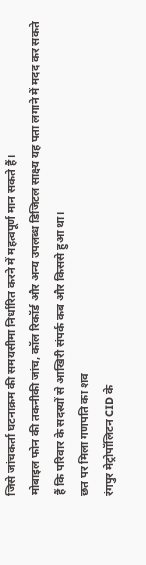जिसे जांचकर्ता घटनाक्रम की समयसीमा निर्धारित करने में महत्वपूर्ण मान सकते हैं।
मोबाइल फोन की तकनीकी जांच, कॉल रिकॉर्ड और अन्य उपलब्ध डिजिटल साक्ष्य यह पता लगाने में मदद कर सकते हैं कि परिवार के सदस्यों से आखिरी संपर्क कब और किससे हुआ था।
छत पर मिला गणपति का शव
रंगपुर मेट्रोपॉलिटन CID के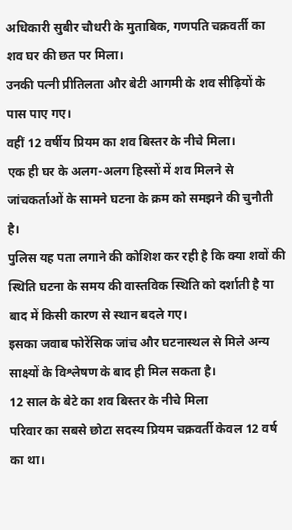अधिकारी सुबीर चौधरी के मुताबिक, गणपति चक्रवर्ती का शव घर की छत पर मिला।
उनकी पत्नी प्रीतिलता और बेटी आगमी के शव सीढ़ियों के पास पाए गए।
वहीं 12 वर्षीय प्रियम का शव बिस्तर के नीचे मिला।
एक ही घर के अलग-अलग हिस्सों में शव मिलने से जांचकर्ताओं के सामने घटना के क्रम को समझने की चुनौती है।
पुलिस यह पता लगाने की कोशिश कर रही है कि क्या शवों की स्थिति घटना के समय की वास्तविक स्थिति को दर्शाती है या बाद में किसी कारण से स्थान बदले गए।
इसका जवाब फोरेंसिक जांच और घटनास्थल से मिले अन्य साक्ष्यों के विश्लेषण के बाद ही मिल सकता है।
12 साल के बेटे का शव बिस्तर के नीचे मिला
परिवार का सबसे छोटा सदस्य प्रियम चक्रवर्ती केवल 12 वर्ष का था।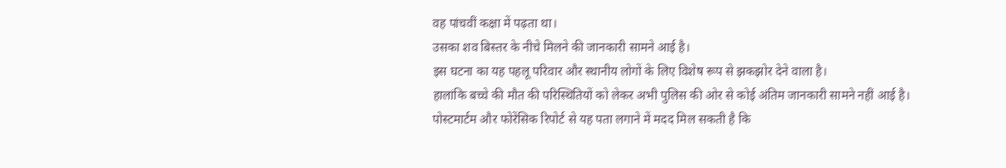वह पांचवीं कक्षा में पढ़ता था।
उसका शव बिस्तर के नीचे मिलने की जानकारी सामने आई है।
इस घटना का यह पहलू परिवार और स्थानीय लोगों के लिए विशेष रूप से झकझोर देने वाला है।
हालांकि बच्चे की मौत की परिस्थितियों को लेकर अभी पुलिस की ओर से कोई अंतिम जानकारी सामने नहीं आई है।
पोस्टमार्टम और फोरेंसिक रिपोर्ट से यह पता लगाने में मदद मिल सकती है कि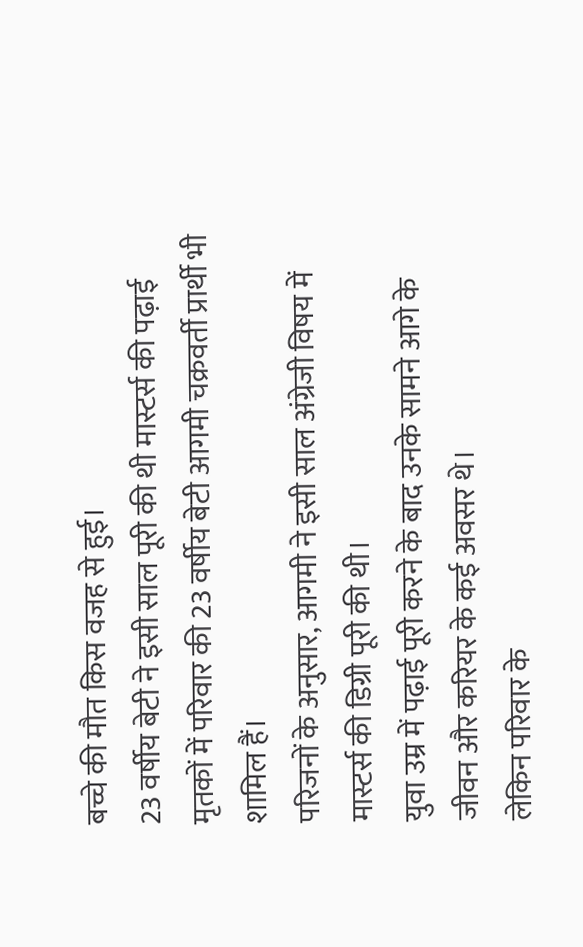बच्चे की मौत किस वजह से हुई।
23 वर्षीय बेटी ने इसी साल पूरी की थी मास्टर्स की पढ़ाई
मृतकों में परिवार की 23 वर्षीय बेटी आगमी चक्रवर्ती प्रार्थी भी शामिल हैं।
परिजनों के अनुसार, आगमी ने इसी साल अंग्रेजी विषय में मास्टर्स की डिग्री पूरी की थी।
युवा उम्र में पढ़ाई पूरी करने के बाद उनके सामने आगे के जीवन और करियर के कई अवसर थे।
लेकिन परिवार के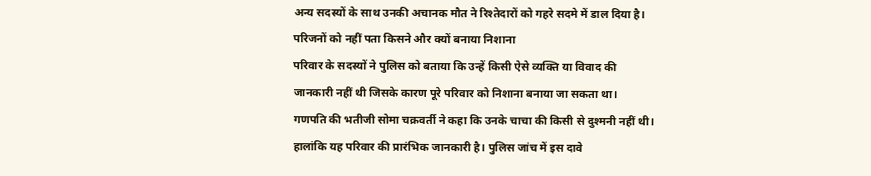अन्य सदस्यों के साथ उनकी अचानक मौत ने रिश्तेदारों को गहरे सदमे में डाल दिया है।
परिजनों को नहीं पता किसने और क्यों बनाया निशाना
परिवार के सदस्यों ने पुलिस को बताया कि उन्हें किसी ऐसे व्यक्ति या विवाद की जानकारी नहीं थी जिसके कारण पूरे परिवार को निशाना बनाया जा सकता था।
गणपति की भतीजी सोमा चक्रवर्ती ने कहा कि उनके चाचा की किसी से दुश्मनी नहीं थी।
हालांकि यह परिवार की प्रारंभिक जानकारी है। पुलिस जांच में इस दावे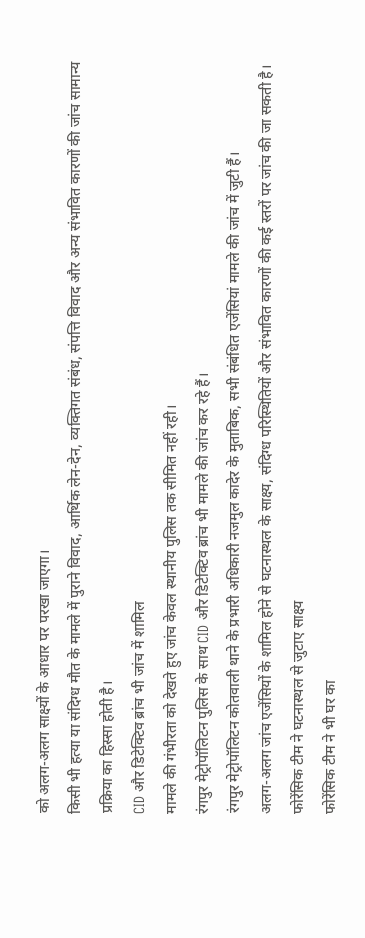को अलग-अलग साक्ष्यों के आधार पर परखा जाएगा।
किसी भी हत्या या संदिग्ध मौत के मामले में पुराने विवाद, आर्थिक लेन-देन, व्यक्तिगत संबंध, संपत्ति विवाद और अन्य संभावित कारणों की जांच सामान्य प्रक्रिया का हिस्सा होती है।
CID और डिटेक्टिव ब्रांच भी जांच में शामिल
मामले की गंभीरता को देखते हुए जांच केवल स्थानीय पुलिस तक सीमित नहीं रही।
रंगपुर मेट्रोपॉलिटन पुलिस के साथ CID और डिटेक्टिव ब्रांच भी मामले की जांच कर रहे हैं।
रंगपुर मेट्रोपॉलिटन कोतवाली थाने के प्रभारी अधिकारी नजमुल कादेर के मुताबिक, सभी संबंधित एजेंसियां मामले की जांच में जुटी हैं।
अलग-अलग जांच एजेंसियों के शामिल होने से घटनास्थल के साक्ष्य, संदिग्ध परिस्थितियों और संभावित कारणों की कई स्तरों पर जांच की जा सकती है।
फोरेंसिक टीम ने घटनास्थल से जुटाए साक्ष्य
फोरेंसिक टीम ने भी घर का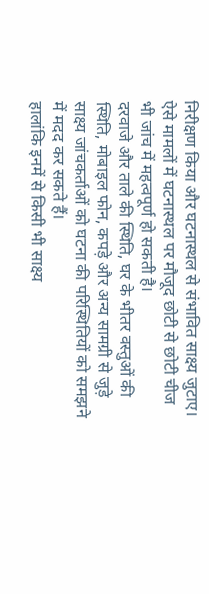निरीक्षण किया और घटनास्थल से संभावित साक्ष्य जुटाए।
ऐसे मामलों में घटनास्थल पर मौजूद छोटी से छोटी चीज भी जांच में महत्वपूर्ण हो सकती है।
दरवाजे और ताले की स्थिति, घर के भीतर वस्तुओं की स्थिति, मोबाइल फोन, कपड़े और अन्य सामग्री से जुड़े साक्ष्य जांचकर्ताओं को घटना की परिस्थितियों को समझने में मदद कर सकते हैं।
हालांकि इनमें से किसी भी साक्ष्य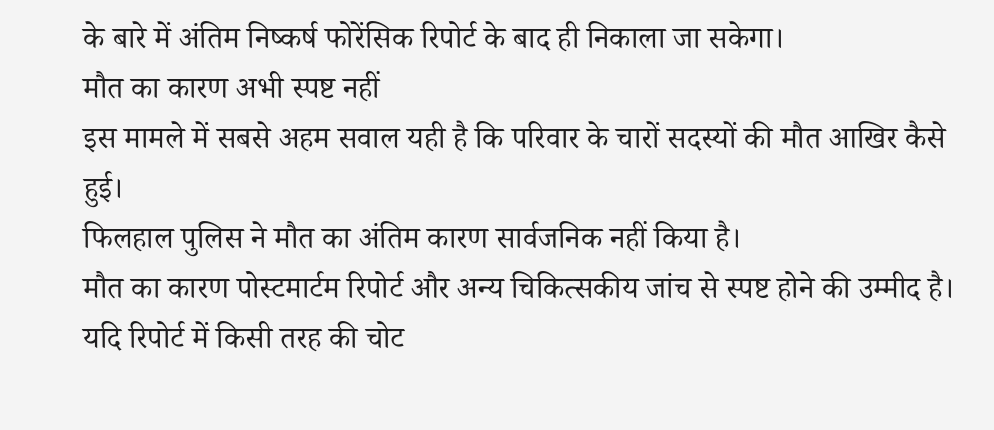के बारे में अंतिम निष्कर्ष फोरेंसिक रिपोर्ट के बाद ही निकाला जा सकेगा।
मौत का कारण अभी स्पष्ट नहीं
इस मामले में सबसे अहम सवाल यही है कि परिवार के चारों सदस्यों की मौत आखिर कैसे हुई।
फिलहाल पुलिस ने मौत का अंतिम कारण सार्वजनिक नहीं किया है।
मौत का कारण पोस्टमार्टम रिपोर्ट और अन्य चिकित्सकीय जांच से स्पष्ट होने की उम्मीद है।
यदि रिपोर्ट में किसी तरह की चोट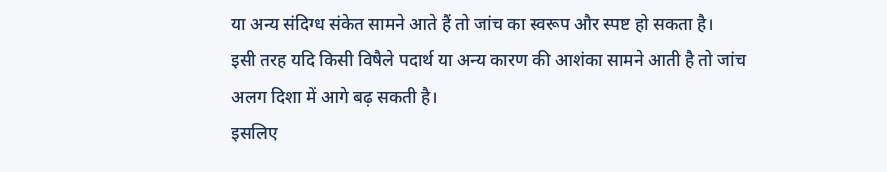या अन्य संदिग्ध संकेत सामने आते हैं तो जांच का स्वरूप और स्पष्ट हो सकता है।
इसी तरह यदि किसी विषैले पदार्थ या अन्य कारण की आशंका सामने आती है तो जांच अलग दिशा में आगे बढ़ सकती है।
इसलिए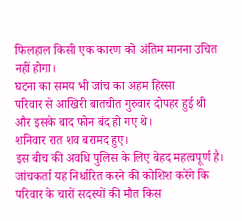फिलहाल किसी एक कारण को अंतिम मानना उचित नहीं होगा।
घटना का समय भी जांच का अहम हिस्सा
परिवार से आखिरी बातचीत गुरुवार दोपहर हुई थी और इसके बाद फोन बंद हो गए थे।
शनिवार रात शव बरामद हुए।
इस बीच की अवधि पुलिस के लिए बेहद महत्वपूर्ण है।
जांचकर्ता यह निर्धारित करने की कोशिश करेंगे कि परिवार के चारों सदस्यों की मौत किस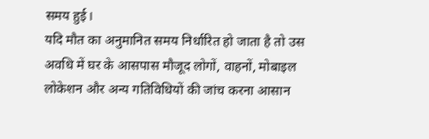समय हुई।
यदि मौत का अनुमानित समय निर्धारित हो जाता है तो उस अवधि में घर के आसपास मौजूद लोगों, वाहनों, मोबाइल लोकेशन और अन्य गतिविधियों की जांच करना आसान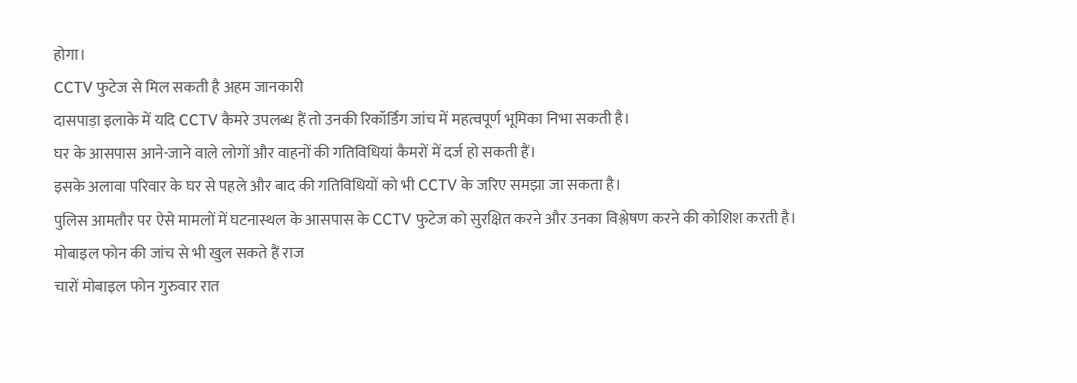होगा।
CCTV फुटेज से मिल सकती है अहम जानकारी
दासपाड़ा इलाके में यदि CCTV कैमरे उपलब्ध हैं तो उनकी रिकॉर्डिंग जांच में महत्वपूर्ण भूमिका निभा सकती है।
घर के आसपास आने-जाने वाले लोगों और वाहनों की गतिविधियां कैमरों में दर्ज हो सकती हैं।
इसके अलावा परिवार के घर से पहले और बाद की गतिविधियों को भी CCTV के जरिए समझा जा सकता है।
पुलिस आमतौर पर ऐसे मामलों में घटनास्थल के आसपास के CCTV फुटेज को सुरक्षित करने और उनका विश्लेषण करने की कोशिश करती है।
मोबाइल फोन की जांच से भी खुल सकते हैं राज
चारों मोबाइल फोन गुरुवार रात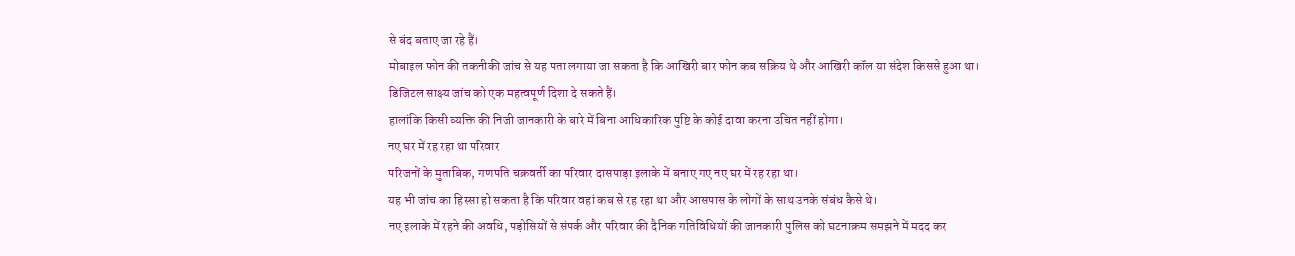से बंद बताए जा रहे हैं।
मोबाइल फोन की तकनीकी जांच से यह पता लगाया जा सकता है कि आखिरी बार फोन कब सक्रिय थे और आखिरी कॉल या संदेश किससे हुआ था।
डिजिटल साक्ष्य जांच को एक महत्वपूर्ण दिशा दे सकते हैं।
हालांकि किसी व्यक्ति की निजी जानकारी के बारे में बिना आधिकारिक पुष्टि के कोई दावा करना उचित नहीं होगा।
नए घर में रह रहा था परिवार
परिजनों के मुताबिक, गणपति चक्रवर्ती का परिवार दासपाड़ा इलाके में बनाए गए नए घर में रह रहा था।
यह भी जांच का हिस्सा हो सकता है कि परिवार वहां कब से रह रहा था और आसपास के लोगों के साथ उनके संबंध कैसे थे।
नए इलाके में रहने की अवधि, पड़ोसियों से संपर्क और परिवार की दैनिक गतिविधियों की जानकारी पुलिस को घटनाक्रम समझने में मदद कर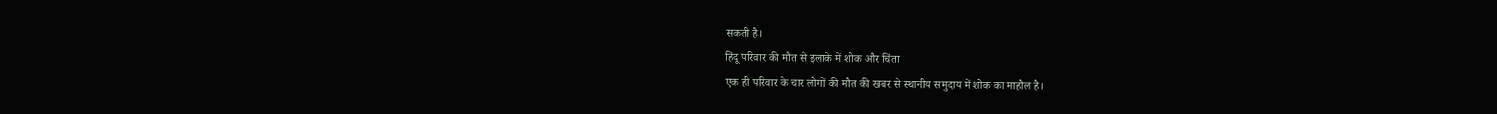सकती है।
हिंदू परिवार की मौत से इलाके में शोक और चिंता
एक ही परिवार के चार लोगों की मौत की खबर से स्थानीय समुदाय में शोक का माहौल है।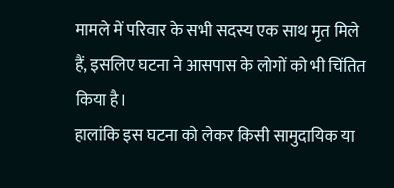मामले में परिवार के सभी सदस्य एक साथ मृत मिले हैं, इसलिए घटना ने आसपास के लोगों को भी चिंतित किया है।
हालांकि इस घटना को लेकर किसी सामुदायिक या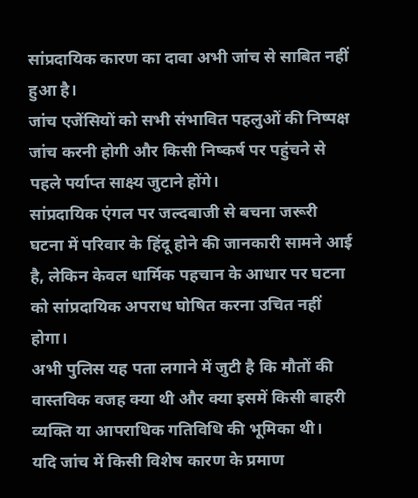सांप्रदायिक कारण का दावा अभी जांच से साबित नहीं हुआ है।
जांच एजेंसियों को सभी संभावित पहलुओं की निष्पक्ष जांच करनी होगी और किसी निष्कर्ष पर पहुंचने से पहले पर्याप्त साक्ष्य जुटाने होंगे।
सांप्रदायिक एंगल पर जल्दबाजी से बचना जरूरी
घटना में परिवार के हिंदू होने की जानकारी सामने आई है, लेकिन केवल धार्मिक पहचान के आधार पर घटना को सांप्रदायिक अपराध घोषित करना उचित नहीं होगा।
अभी पुलिस यह पता लगाने में जुटी है कि मौतों की वास्तविक वजह क्या थी और क्या इसमें किसी बाहरी व्यक्ति या आपराधिक गतिविधि की भूमिका थी।
यदि जांच में किसी विशेष कारण के प्रमाण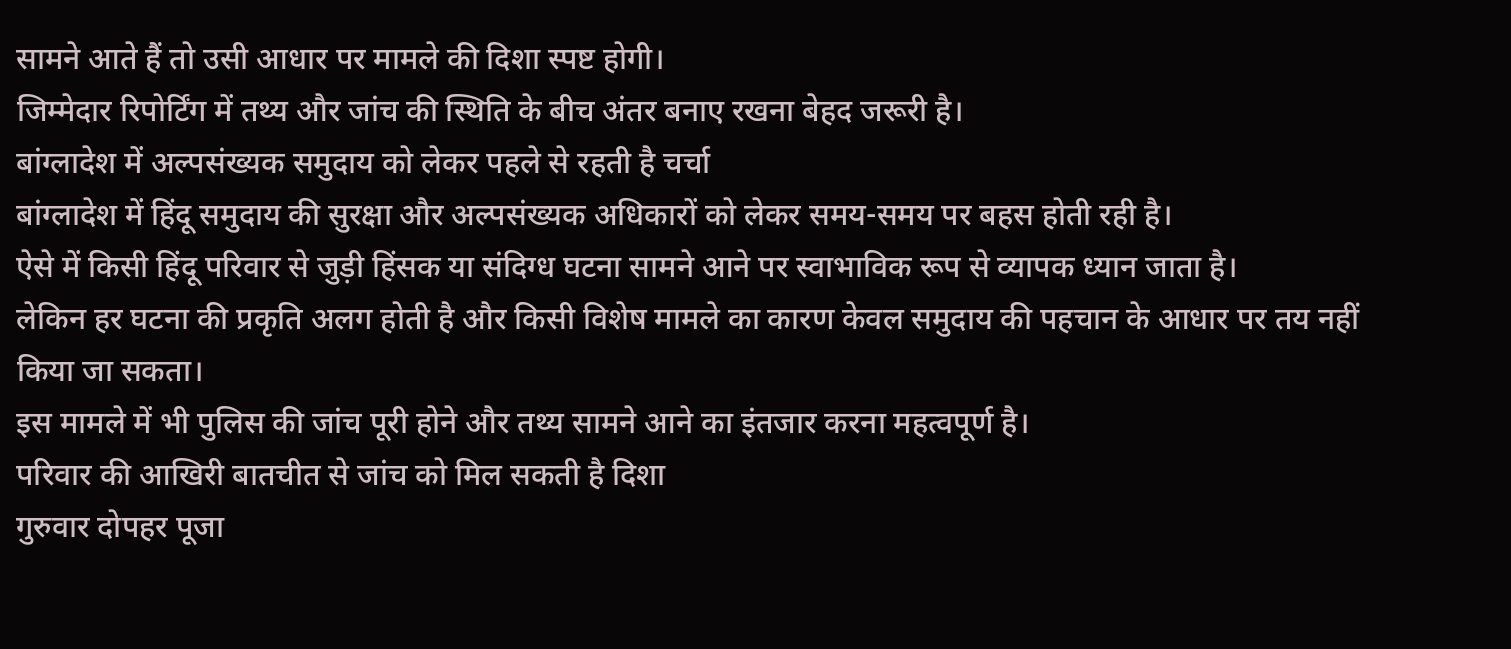सामने आते हैं तो उसी आधार पर मामले की दिशा स्पष्ट होगी।
जिम्मेदार रिपोर्टिंग में तथ्य और जांच की स्थिति के बीच अंतर बनाए रखना बेहद जरूरी है।
बांग्लादेश में अल्पसंख्यक समुदाय को लेकर पहले से रहती है चर्चा
बांग्लादेश में हिंदू समुदाय की सुरक्षा और अल्पसंख्यक अधिकारों को लेकर समय-समय पर बहस होती रही है।
ऐसे में किसी हिंदू परिवार से जुड़ी हिंसक या संदिग्ध घटना सामने आने पर स्वाभाविक रूप से व्यापक ध्यान जाता है।
लेकिन हर घटना की प्रकृति अलग होती है और किसी विशेष मामले का कारण केवल समुदाय की पहचान के आधार पर तय नहीं किया जा सकता।
इस मामले में भी पुलिस की जांच पूरी होने और तथ्य सामने आने का इंतजार करना महत्वपूर्ण है।
परिवार की आखिरी बातचीत से जांच को मिल सकती है दिशा
गुरुवार दोपहर पूजा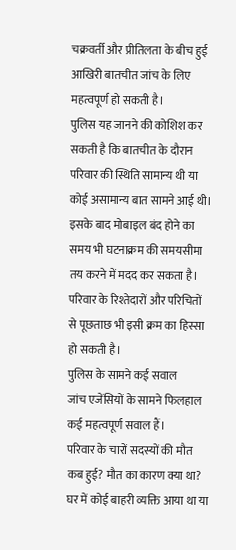चक्रवर्ती और प्रीतिलता के बीच हुई आखिरी बातचीत जांच के लिए महत्वपूर्ण हो सकती है।
पुलिस यह जानने की कोशिश कर सकती है कि बातचीत के दौरान परिवार की स्थिति सामान्य थी या कोई असामान्य बात सामने आई थी।
इसके बाद मोबाइल बंद होने का समय भी घटनाक्रम की समयसीमा तय करने में मदद कर सकता है।
परिवार के रिश्तेदारों और परिचितों से पूछताछ भी इसी क्रम का हिस्सा हो सकती है।
पुलिस के सामने कई सवाल
जांच एजेंसियों के सामने फिलहाल कई महत्वपूर्ण सवाल हैं।
परिवार के चारों सदस्यों की मौत कब हुई? मौत का कारण क्या था? घर में कोई बाहरी व्यक्ति आया था या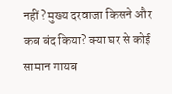नहीं? मुख्य दरवाजा किसने और कब बंद किया? क्या घर से कोई सामान गायब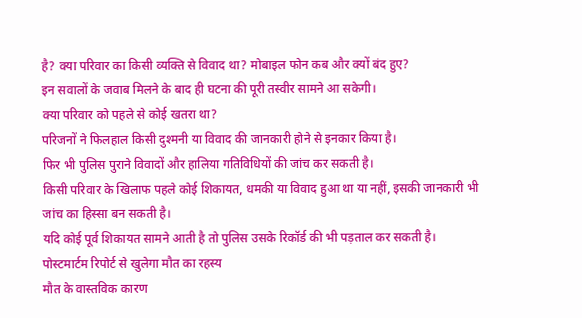है? क्या परिवार का किसी व्यक्ति से विवाद था? मोबाइल फोन कब और क्यों बंद हुए?
इन सवालों के जवाब मिलने के बाद ही घटना की पूरी तस्वीर सामने आ सकेगी।
क्या परिवार को पहले से कोई खतरा था?
परिजनों ने फिलहाल किसी दुश्मनी या विवाद की जानकारी होने से इनकार किया है।
फिर भी पुलिस पुराने विवादों और हालिया गतिविधियों की जांच कर सकती है।
किसी परिवार के खिलाफ पहले कोई शिकायत, धमकी या विवाद हुआ था या नहीं, इसकी जानकारी भी जांच का हिस्सा बन सकती है।
यदि कोई पूर्व शिकायत सामने आती है तो पुलिस उसके रिकॉर्ड की भी पड़ताल कर सकती है।
पोस्टमार्टम रिपोर्ट से खुलेगा मौत का रहस्य
मौत के वास्तविक कारण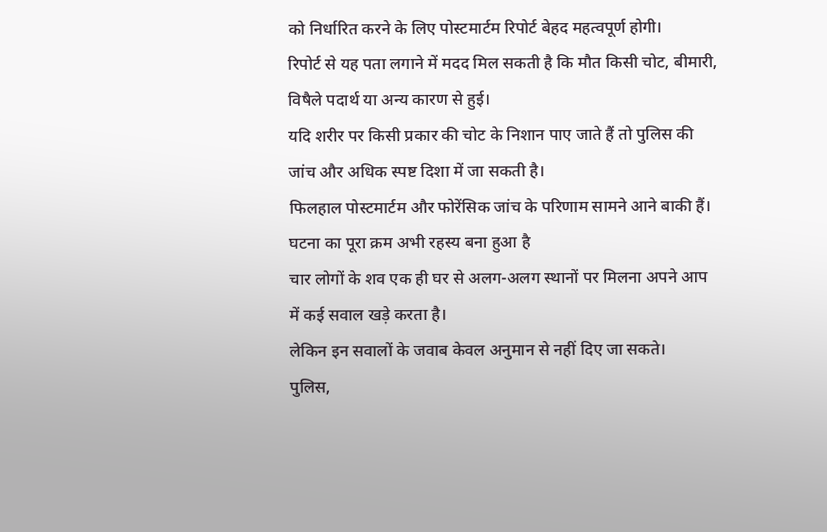को निर्धारित करने के लिए पोस्टमार्टम रिपोर्ट बेहद महत्वपूर्ण होगी।
रिपोर्ट से यह पता लगाने में मदद मिल सकती है कि मौत किसी चोट, बीमारी, विषैले पदार्थ या अन्य कारण से हुई।
यदि शरीर पर किसी प्रकार की चोट के निशान पाए जाते हैं तो पुलिस की जांच और अधिक स्पष्ट दिशा में जा सकती है।
फिलहाल पोस्टमार्टम और फोरेंसिक जांच के परिणाम सामने आने बाकी हैं।
घटना का पूरा क्रम अभी रहस्य बना हुआ है
चार लोगों के शव एक ही घर से अलग-अलग स्थानों पर मिलना अपने आप में कई सवाल खड़े करता है।
लेकिन इन सवालों के जवाब केवल अनुमान से नहीं दिए जा सकते।
पुलिस,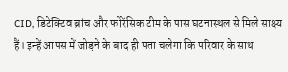CID, डिटेक्टिव ब्रांच और फोरेंसिक टीम के पास घटनास्थल से मिले साक्ष्य हैं। इन्हें आपस में जोड़ने के बाद ही पता चलेगा कि परिवार के साथ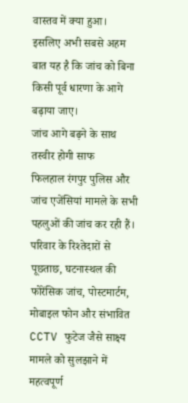वास्तव में क्या हुआ।
इसलिए अभी सबसे अहम बात यह है कि जांच को बिना किसी पूर्व धारणा के आगे बढ़ाया जाए।
जांच आगे बढ़ने के साथ तस्वीर होगी साफ
फिलहाल रंगपुर पुलिस और जांच एजेंसियां मामले के सभी पहलुओं की जांच कर रही हैं।
परिवार के रिश्तेदारों से पूछताछ, घटनास्थल की फोरेंसिक जांच, पोस्टमार्टम, मोबाइल फोन और संभावित CCTV फुटेज जैसे साक्ष्य मामले को सुलझाने में महत्वपूर्ण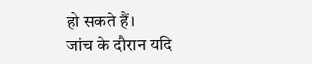हो सकते हैं।
जांच के दौरान यदि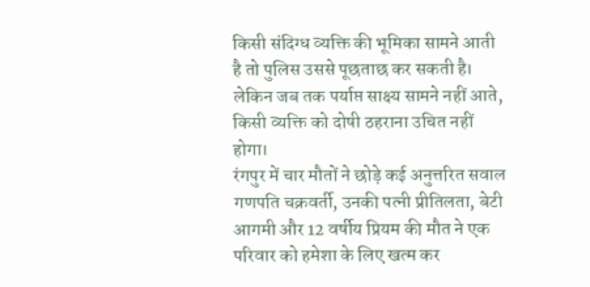किसी संदिग्ध व्यक्ति की भूमिका सामने आती है तो पुलिस उससे पूछताछ कर सकती है।
लेकिन जब तक पर्याप्त साक्ष्य सामने नहीं आते, किसी व्यक्ति को दोषी ठहराना उचित नहीं होगा।
रंगपुर में चार मौतों ने छोड़े कई अनुत्तरित सवाल
गणपति चक्रवर्ती, उनकी पत्नी प्रीतिलता, बेटी आगमी और 12 वर्षीय प्रियम की मौत ने एक परिवार को हमेशा के लिए खत्म कर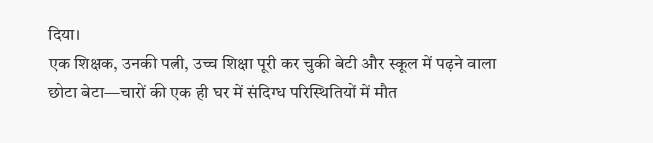दिया।
एक शिक्षक, उनकी पत्नी, उच्च शिक्षा पूरी कर चुकी बेटी और स्कूल में पढ़ने वाला छोटा बेटा—चारों की एक ही घर में संदिग्ध परिस्थितियों में मौत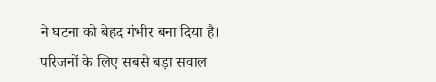ने घटना को बेहद गंभीर बना दिया है।
परिजनों के लिए सबसे बड़ा सवाल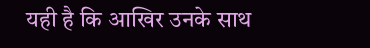यही है कि आखिर उनके साथ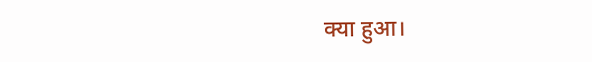क्या हुआ।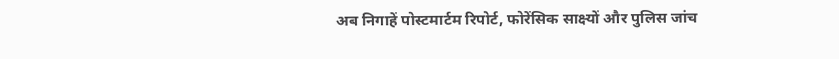अब निगाहें पोस्टमार्टम रिपोर्ट, फोरेंसिक साक्ष्यों और पुलिस जांच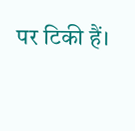पर टिकी हैं।